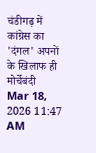चंडीगढ़ में कांग्रेस का 'दंगल' अपनों के खिलाफ ही मोर्चेबंदी
Mar 18, 2026 11:47 AM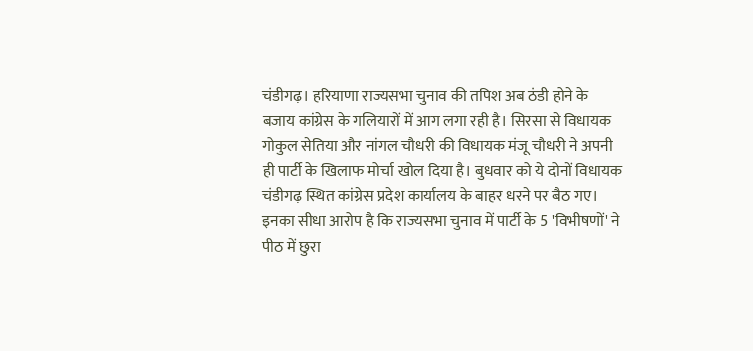चंडीगढ़। हरियाणा राज्यसभा चुनाव की तपिश अब ठंडी होने के बजाय कांग्रेस के गलियारों में आग लगा रही है। सिरसा से विधायक गोकुल सेतिया और नांगल चौधरी की विधायक मंजू चौधरी ने अपनी ही पार्टी के खिलाफ मोर्चा खोल दिया है। बुधवार को ये दोनों विधायक चंडीगढ़ स्थित कांग्रेस प्रदेश कार्यालय के बाहर धरने पर बैठ गए। इनका सीधा आरोप है कि राज्यसभा चुनाव में पार्टी के 5 'विभीषणों' ने पीठ में छुरा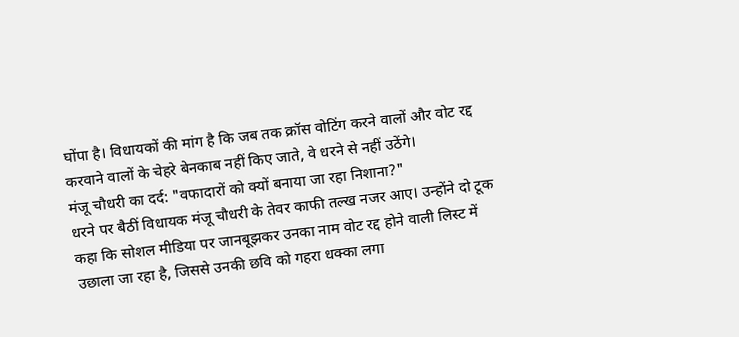घोंपा है। विधायकों की मांग है कि जब तक क्रॉस वोटिंग करने वालों और वोट रद्द करवाने वालों के चेहरे बेनकाब नहीं किए जाते, वे धरने से नहीं उठेंगे।
मंजू चौधरी का दर्द: "वफादारों को क्यों बनाया जा रहा निशाना?"
धरने पर बैठीं विधायक मंजू चौधरी के तेवर काफी तल्ख नजर आए। उन्होंने दो टूक कहा कि सोशल मीडिया पर जानबूझकर उनका नाम वोट रद्द होने वाली लिस्ट में उछाला जा रहा है, जिससे उनकी छवि को गहरा धक्का लगा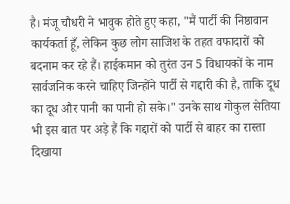है। मंजू चौधरी ने भावुक होते हुए कहा, "मैं पार्टी की निष्ठावान कार्यकर्ता हूँ, लेकिन कुछ लोग साजिश के तहत वफादारों को बदनाम कर रहे हैं। हाईकमान को तुरंत उन 5 विधायकों के नाम सार्वजनिक करने चाहिए जिन्होंने पार्टी से गद्दारी की है, ताकि दूध का दूध और पानी का पानी हो सके।" उनके साथ गोकुल सेतिया भी इस बात पर अड़े हैं कि गद्दारों को पार्टी से बाहर का रास्ता दिखाया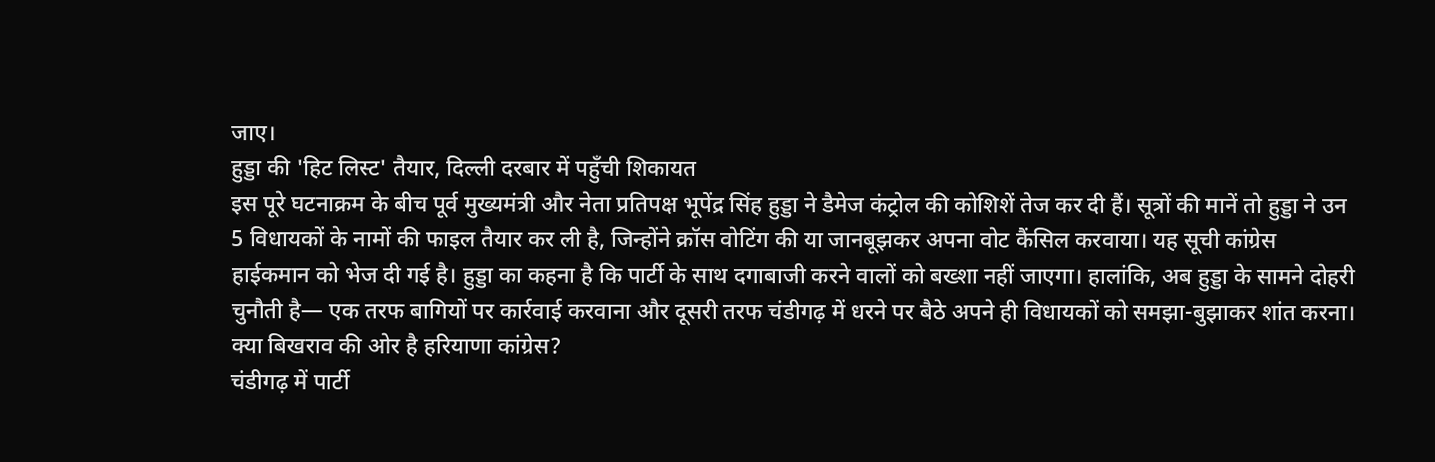जाए।
हुड्डा की 'हिट लिस्ट' तैयार, दिल्ली दरबार में पहुँची शिकायत
इस पूरे घटनाक्रम के बीच पूर्व मुख्यमंत्री और नेता प्रतिपक्ष भूपेंद्र सिंह हुड्डा ने डैमेज कंट्रोल की कोशिशें तेज कर दी हैं। सूत्रों की मानें तो हुड्डा ने उन 5 विधायकों के नामों की फाइल तैयार कर ली है, जिन्होंने क्रॉस वोटिंग की या जानबूझकर अपना वोट कैंसिल करवाया। यह सूची कांग्रेस हाईकमान को भेज दी गई है। हुड्डा का कहना है कि पार्टी के साथ दगाबाजी करने वालों को बख्शा नहीं जाएगा। हालांकि, अब हुड्डा के सामने दोहरी चुनौती है— एक तरफ बागियों पर कार्रवाई करवाना और दूसरी तरफ चंडीगढ़ में धरने पर बैठे अपने ही विधायकों को समझा-बुझाकर शांत करना।
क्या बिखराव की ओर है हरियाणा कांग्रेस?
चंडीगढ़ में पार्टी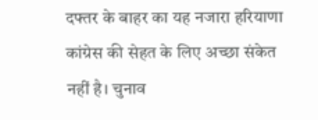दफ्तर के बाहर का यह नजारा हरियाणा कांग्रेस की सेहत के लिए अच्छा संकेत नहीं है। चुनाव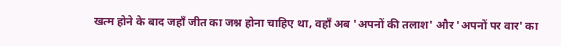खत्म होने के बाद जहाँ जीत का जश्न होना चाहिए था, वहाँ अब 'अपनों की तलाश' और 'अपनों पर वार' का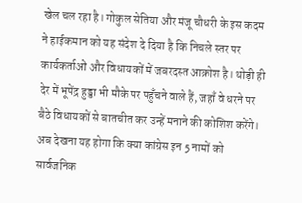खेल चल रहा है। गोकुल सेतिया और मंजू चौधरी के इस कदम ने हाईकमान को यह संदेश दे दिया है कि निचले स्तर पर कार्यकर्ताओं और विधायकों में जबरदस्त आक्रोश है। थोड़ी ही देर में भूपेंद्र हुड्डा भी मौके पर पहुँचने वाले हैं, जहाँ वे धरने पर बैठे विधायकों से बातचीत कर उन्हें मनाने की कोशिश करेंगे। अब देखना यह होगा कि क्या कांग्रेस इन 5 नामों को सार्वजनिक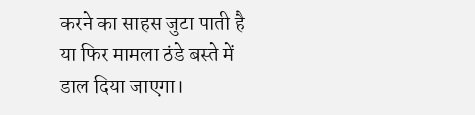करने का साहस जुटा पाती है या फिर मामला ठंडे बस्ते में डाल दिया जाएगा।